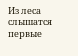Из леса слышатся первые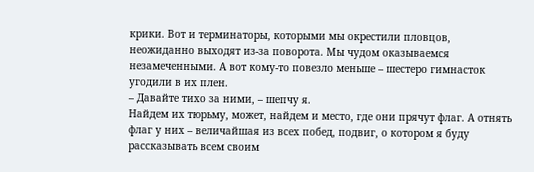крики. Вот и терминаторы, которыми мы окрестили пловцов, неожиданно выходят из-за поворота. Мы чудом оказываемся незамеченными. А вот кому-то повезло меньше – шестеро гимнасток угодили в их плен.
– Давайте тихо за ними, – шепчу я.
Найдем их тюрьму, может, найдем и место, где они прячут флаг. А отнять флаг у них – величайшая из всех побед, подвиг, о котором я буду рассказывать всем своим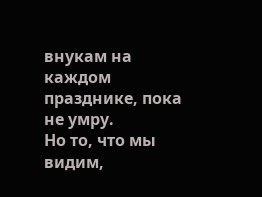внукам на каждом празднике, пока не умру.
Но то, что мы видим,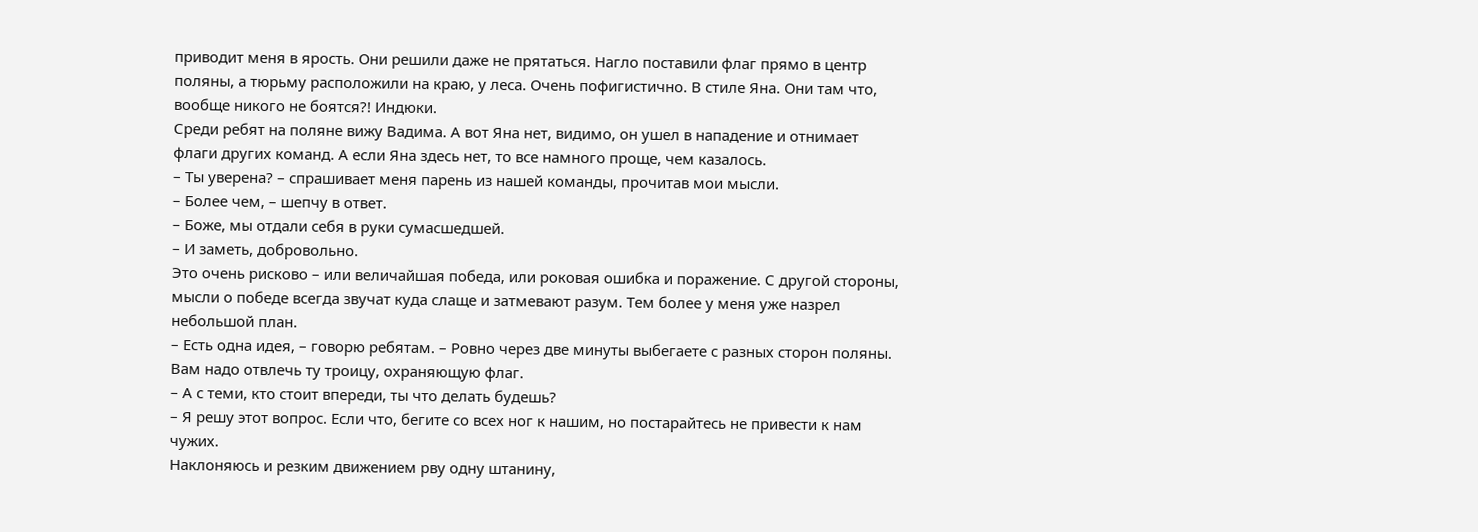приводит меня в ярость. Они решили даже не прятаться. Нагло поставили флаг прямо в центр поляны, а тюрьму расположили на краю, у леса. Очень пофигистично. В стиле Яна. Они там что, вообще никого не боятся?! Индюки.
Среди ребят на поляне вижу Вадима. А вот Яна нет, видимо, он ушел в нападение и отнимает флаги других команд. А если Яна здесь нет, то все намного проще, чем казалось.
– Ты уверена? – спрашивает меня парень из нашей команды, прочитав мои мысли.
– Более чем, – шепчу в ответ.
– Боже, мы отдали себя в руки сумасшедшей.
– И заметь, добровольно.
Это очень рисково – или величайшая победа, или роковая ошибка и поражение. С другой стороны, мысли о победе всегда звучат куда слаще и затмевают разум. Тем более у меня уже назрел небольшой план.
– Есть одна идея, – говорю ребятам. – Ровно через две минуты выбегаете с разных сторон поляны. Вам надо отвлечь ту троицу, охраняющую флаг.
– А с теми, кто стоит впереди, ты что делать будешь?
– Я решу этот вопрос. Если что, бегите со всех ног к нашим, но постарайтесь не привести к нам чужих.
Наклоняюсь и резким движением рву одну штанину,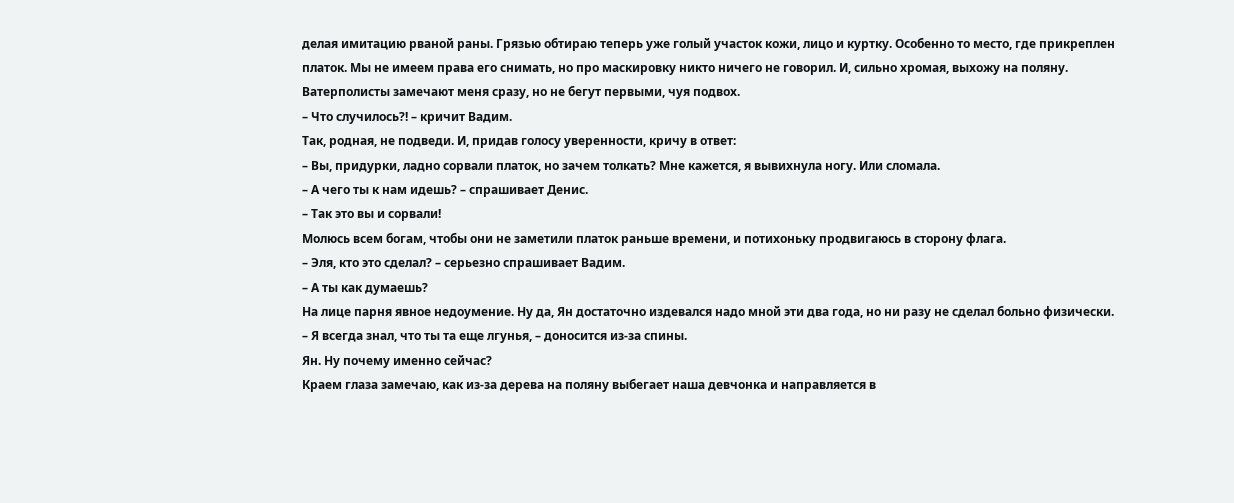делая имитацию рваной раны. Грязью обтираю теперь уже голый участок кожи, лицо и куртку. Особенно то место, где прикреплен платок. Мы не имеем права его снимать, но про маскировку никто ничего не говорил. И, сильно хромая, выхожу на поляну.
Ватерполисты замечают меня сразу, но не бегут первыми, чуя подвох.
– Что случилось?! – кричит Вадим.
Так, родная, не подведи. И, придав голосу уверенности, кричу в ответ:
– Вы, придурки, ладно сорвали платок, но зачем толкать? Мне кажется, я вывихнула ногу. Или сломала.
– А чего ты к нам идешь? – спрашивает Денис.
– Так это вы и сорвали!
Молюсь всем богам, чтобы они не заметили платок раньше времени, и потихоньку продвигаюсь в сторону флага.
– Эля, кто это сделал? – серьезно спрашивает Вадим.
– А ты как думаешь?
На лице парня явное недоумение. Ну да, Ян достаточно издевался надо мной эти два года, но ни разу не сделал больно физически.
– Я всегда знал, что ты та еще лгунья, – доносится из-за спины.
Ян. Ну почему именно сейчас?
Краем глаза замечаю, как из-за дерева на поляну выбегает наша девчонка и направляется в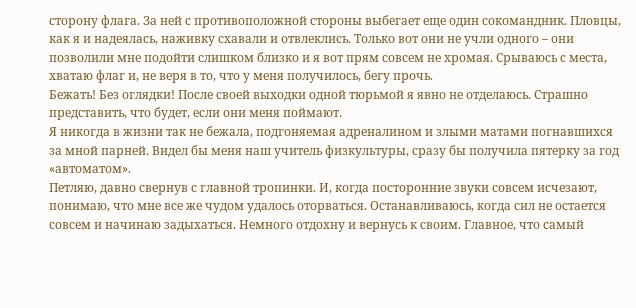сторону флага. За ней с противоположной стороны выбегает еще один сокомандник. Пловцы, как я и надеялась, наживку схавали и отвлеклись. Только вот они не учли одного – они позволили мне подойти слишком близко и я вот прям совсем не хромая. Срываюсь с места, хватаю флаг и, не веря в то, что у меня получилось, бегу прочь.
Бежать! Без оглядки! После своей выходки одной тюрьмой я явно не отделаюсь. Страшно представить, что будет, если они меня поймают.
Я никогда в жизни так не бежала, подгоняемая адреналином и злыми матами погнавшихся за мной парней. Видел бы меня наш учитель физкультуры, сразу бы получила пятерку за год «автоматом».
Петляю, давно свернув с главной тропинки. И, когда посторонние звуки совсем исчезают, понимаю, что мне все же чудом удалось оторваться. Останавливаюсь, когда сил не остается совсем и начинаю задыхаться. Немного отдохну и вернусь к своим. Главное, что самый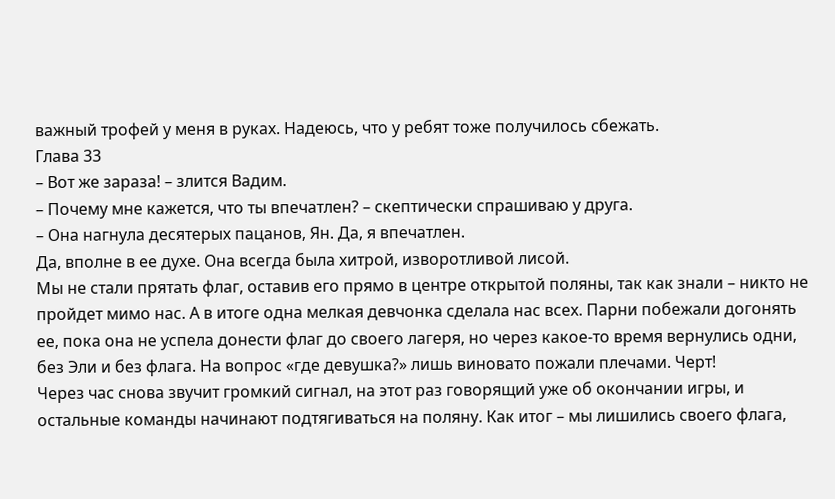важный трофей у меня в руках. Надеюсь, что у ребят тоже получилось сбежать.
Глава 33
– Вот же зараза! – злится Вадим.
– Почему мне кажется, что ты впечатлен? – скептически спрашиваю у друга.
– Она нагнула десятерых пацанов, Ян. Да, я впечатлен.
Да, вполне в ее духе. Она всегда была хитрой, изворотливой лисой.
Мы не стали прятать флаг, оставив его прямо в центре открытой поляны, так как знали – никто не пройдет мимо нас. А в итоге одна мелкая девчонка сделала нас всех. Парни побежали догонять ее, пока она не успела донести флаг до своего лагеря, но через какое-то время вернулись одни, без Эли и без флага. На вопрос «где девушка?» лишь виновато пожали плечами. Черт!
Через час снова звучит громкий сигнал, на этот раз говорящий уже об окончании игры, и остальные команды начинают подтягиваться на поляну. Как итог – мы лишились своего флага,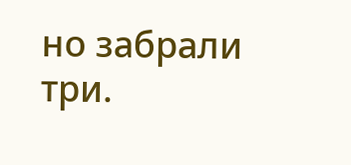но забрали три.